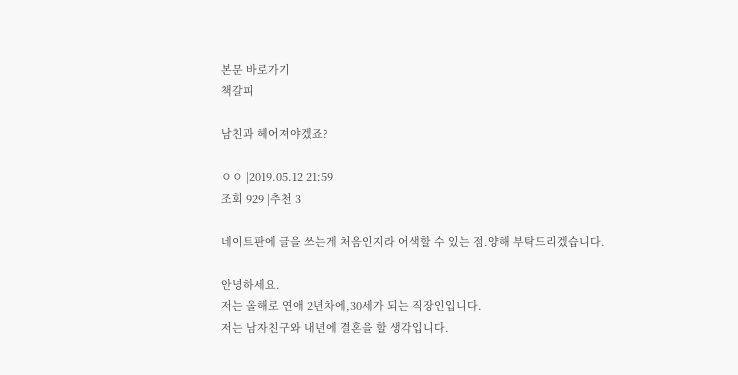본문 바로가기
책갈피

남친과 헤어져야겠죠?

ㅇㅇ |2019.05.12 21:59
조회 929 |추천 3

네이트판에 글을 쓰는게 처음인지라 어색할 수 있는 점.양해 부탁드리겠습니다.

안녕하세요.
저는 올해로 연애 2년차에,30세가 되는 직장인입니다.
저는 남자친구와 내년에 결혼을 할 생각입니다.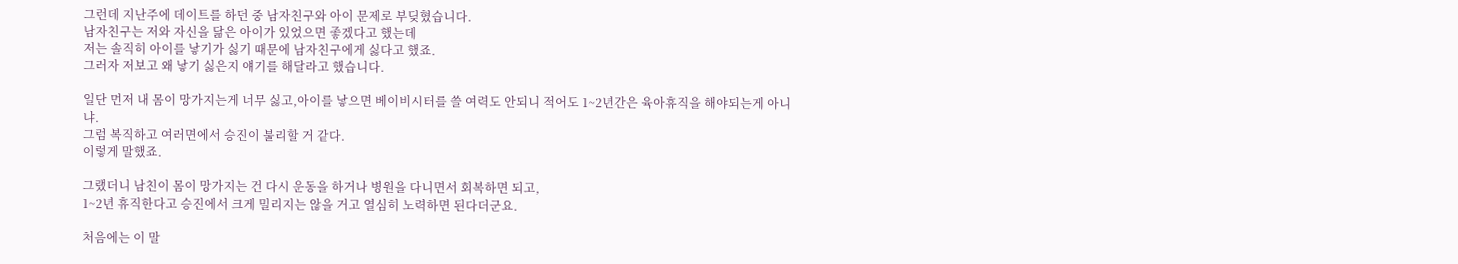그런데 지난주에 데이트를 하던 중 남자친구와 아이 문제로 부딪혔습니다.
남자친구는 저와 자신을 닮은 아이가 있었으면 좋겠다고 했는데
저는 솔직히 아이를 낳기가 싫기 때문에 남자친구에게 싫다고 했죠.
그러자 저보고 왜 낳기 싫은지 얘기를 해달라고 했습니다.

일단 먼저 내 몸이 망가지는게 너무 싫고,아이를 낳으면 베이비시터를 쓸 여력도 안되니 적어도 1~2년간은 육아휴직을 해야되는게 아니냐.
그럼 복직하고 여러면에서 승진이 불리할 거 같다.
이렇게 말했죠.

그랬더니 남친이 몸이 망가지는 건 다시 운동을 하거나 병원을 다니면서 회복하면 되고,
1~2년 휴직한다고 승진에서 크게 밀리지는 않을 거고 열심히 노력하면 된다더군요.

처음에는 이 말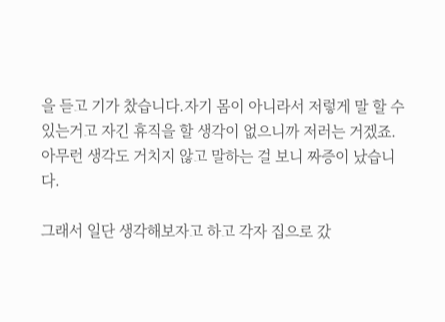을 듣고 기가 찼습니다.자기 몸이 아니라서 저렇게 말 할 수 있는거고 자긴 휴직을 할 생각이 없으니까 저러는 거겠죠.
아무런 생각도 거치지 않고 말하는 걸 보니 짜증이 났습니다.

그래서 일단 생각해보자고 하고 각자 집으로 갔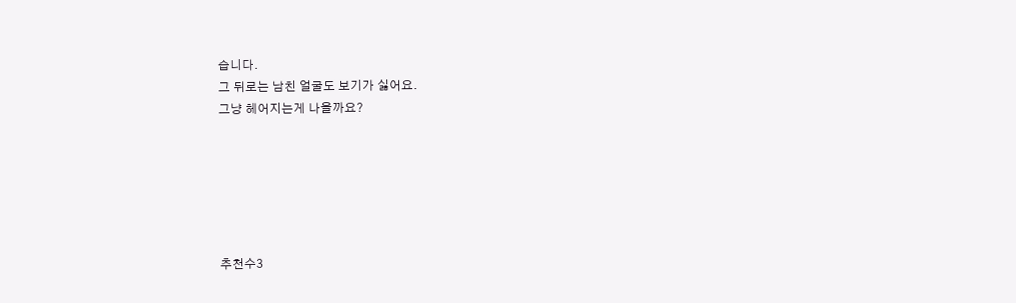습니다.
그 뒤로는 남친 얼굴도 보기가 싫어요.
그냥 헤어지는게 나을까요?






추천수3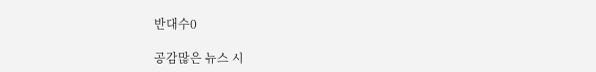반대수0

공감많은 뉴스 시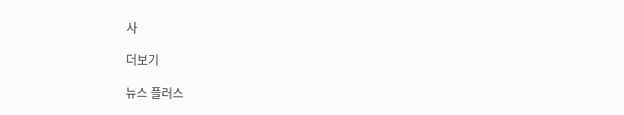사

더보기

뉴스 플러스